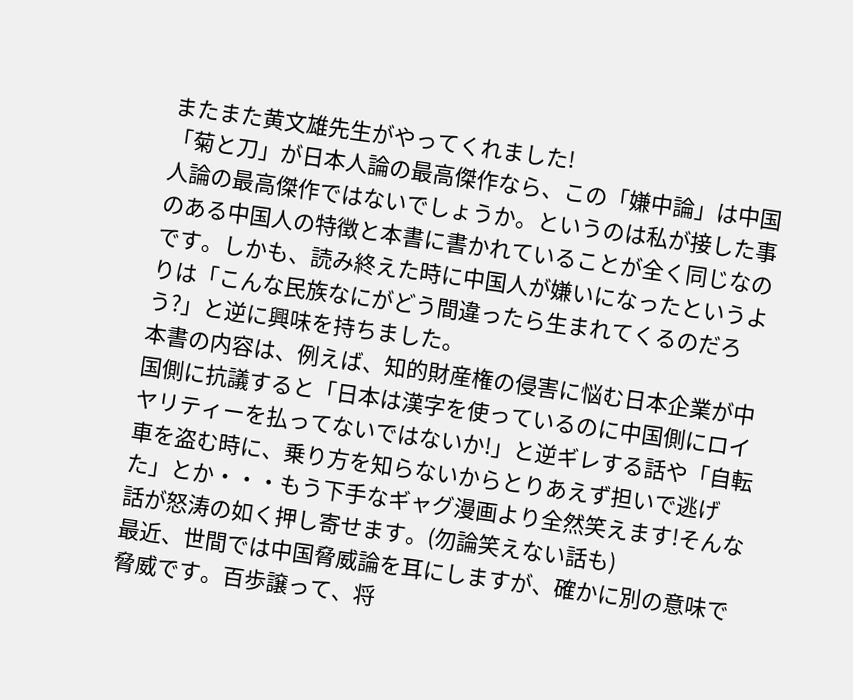またまた黄文雄先生がやってくれました!
「菊と刀」が日本人論の最高傑作なら、この「嫌中論」は中国人論の最高傑作ではないでしょうか。というのは私が接した事のある中国人の特徴と本書に書かれていることが全く同じなのです。しかも、読み終えた時に中国人が嫌いになったというよりは「こんな民族なにがどう間違ったら生まれてくるのだろう?」と逆に興味を持ちました。
本書の内容は、例えば、知的財産権の侵害に悩む日本企業が中国側に抗議すると「日本は漢字を使っているのに中国側にロイヤリティーを払ってないではないか!」と逆ギレする話や「自転車を盗む時に、乗り方を知らないからとりあえず担いで逃げた」とか・・・もう下手なギャグ漫画より全然笑えます!そんな話が怒涛の如く押し寄せます。(勿論笑えない話も)
最近、世間では中国脅威論を耳にしますが、確かに別の意味で脅威です。百歩譲って、将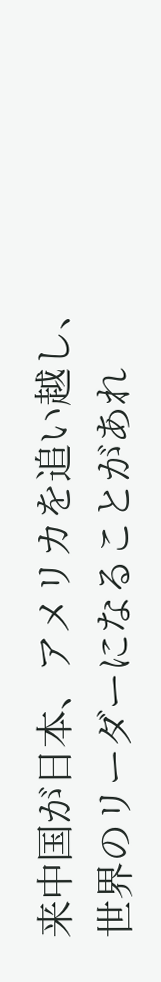来中国が日本、アメリカを追い越し、世界のリーダーになることがあれ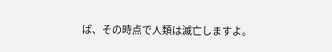ば、その時点で人類は滅亡しますよ。